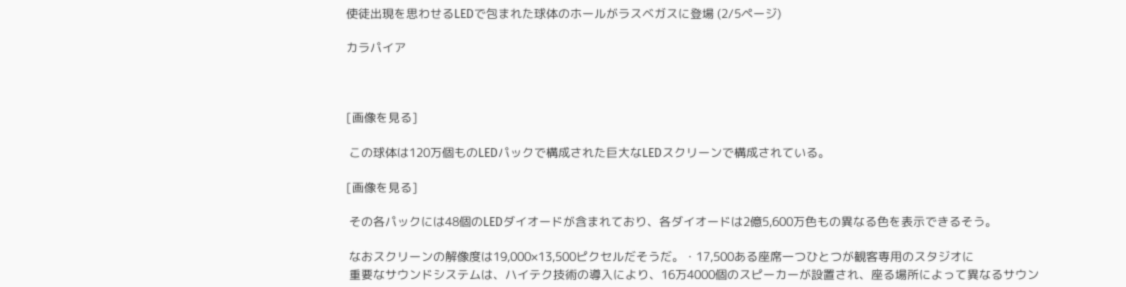使徒出現を思わせるLEDで包まれた球体のホールがラスベガスに登場 (2/5ページ)

カラパイア



[画像を見る]

 この球体は120万個ものLEDパックで構成された巨大なLEDスクリーンで構成されている。

[画像を見る]

 その各パックには48個のLEDダイオードが含まれており、各ダイオードは2億5,600万色もの異なる色を表示できるそう。

 なおスクリーンの解像度は19,000×13,500ピクセルだそうだ。・17,500ある座席一つひとつが観客専用のスタジオに
 重要なサウンドシステムは、ハイテク技術の導入により、16万4000個のスピーカーが設置され、座る場所によって異なるサウン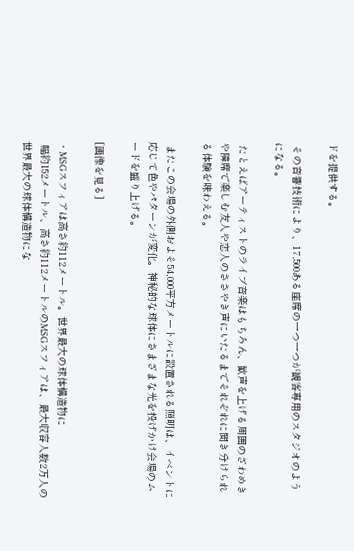ドを提供する。

 その音響技術により、17,500ある座席の一つ一つが観客専用のスタジオのようになる。

 たとえばアーティストのライブ音楽はもちろん、歓声を上げる周囲のざわめきや隣席で楽しむ友人や恋人のささやき声にいたるまでそれぞれに聞き分けられる体験を味わえる。

 またこの会場の外側およそ54,000平方メートルに設置される照明は、イベントに応じて色やパターンが変化。神秘的な球体にさまざまな光を投げかけ会場のムードを盛り上げる。

[画像を見る]

・MSGスフィアは高さ約112メートル。世界最大の球体構造物に
 幅約152メートル、高さ約112メートルのMSGスフィアは、最大収容人数2万人の世界最大の球体構造物にな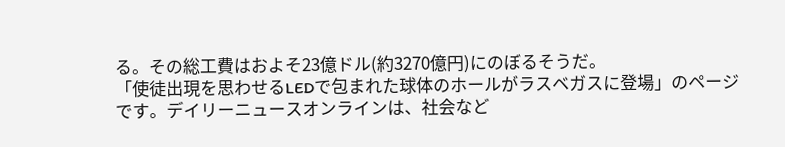る。その総工費はおよそ23億ドル(約3270億円)にのぼるそうだ。
「使徒出現を思わせるLEDで包まれた球体のホールがラスベガスに登場」のページです。デイリーニュースオンラインは、社会など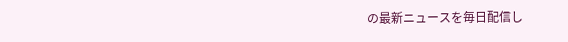の最新ニュースを毎日配信し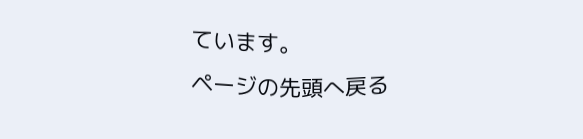ています。
ページの先頭へ戻る